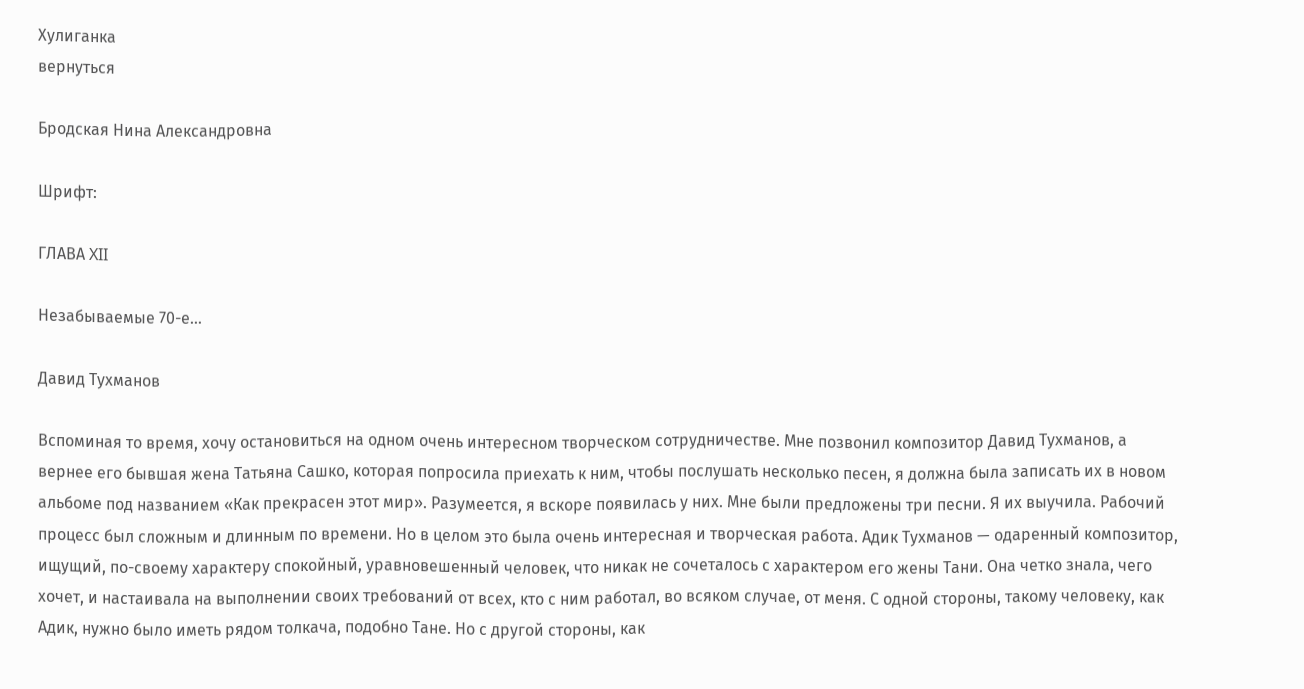Хулиганка
вернуться

Бродская Нина Александровна

Шрифт:

ГЛАВА XII

Незабываемые 70-е…

Давид Тухманов

Вспоминая то время, хочу остановиться на одном очень интересном творческом сотрудничестве. Мне позвонил композитор Давид Тухманов, а вернее его бывшая жена Татьяна Сашко, которая попросила приехать к ним, чтобы послушать несколько песен, я должна была записать их в новом альбоме под названием «Как прекрасен этот мир». Разумеется, я вскоре появилась у них. Мне были предложены три песни. Я их выучила. Рабочий процесс был сложным и длинным по времени. Но в целом это была очень интересная и творческая работа. Адик Тухманов — одаренный композитор, ищущий, по-своему характеру спокойный, уравновешенный человек, что никак не сочеталось с характером его жены Тани. Она четко знала, чего хочет, и настаивала на выполнении своих требований от всех, кто с ним работал, во всяком случае, от меня. С одной стороны, такому человеку, как Адик, нужно было иметь рядом толкача, подобно Тане. Но с другой стороны, как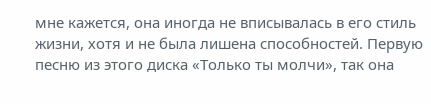мне кажется, она иногда не вписывалась в его стиль жизни, хотя и не была лишена способностей. Первую песню из этого диска «Только ты молчи», так она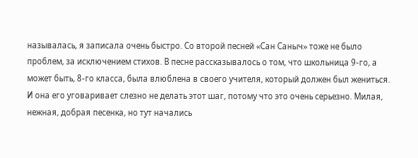называлась, я записала очень быстро. Со второй песней «Сан Саныч» тоже не было проблем, за исключением стихов. В песне рассказывалось о том, что школьница 9-го, а может быть, 8-го класса, была влюблена в своего учителя, который должен был жениться. И она его уговаривает слезно не делать этот шаг, потому что это очень серьезно. Милая, нежная, добрая песенка, но тут начались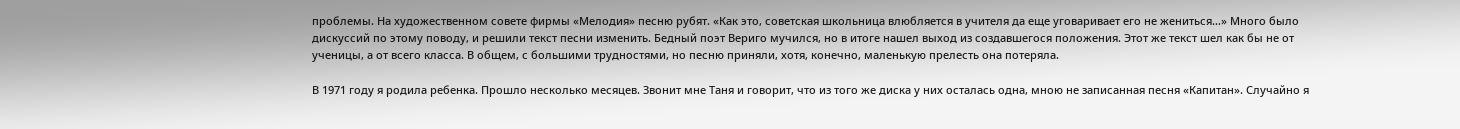проблемы. На художественном совете фирмы «Мелодия» песню рубят. «Как это, советская школьница влюбляется в учителя да еще уговаривает его не жениться…» Много было дискуссий по этому поводу, и решили текст песни изменить. Бедный поэт Вериго мучился, но в итоге нашел выход из создавшегося положения. Этот же текст шел как бы не от ученицы, а от всего класса. В общем, с большими трудностями, но песню приняли, хотя, конечно, маленькую прелесть она потеряла.

В 1971 году я родила ребенка. Прошло несколько месяцев. Звонит мне Таня и говорит, что из того же диска у них осталась одна, мною не записанная песня «Капитан». Случайно я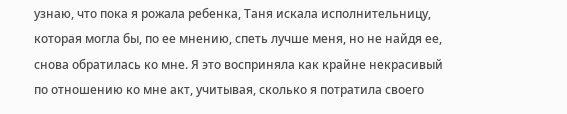узнаю, что пока я рожала ребенка, Таня искала исполнительницу, которая могла бы, по ее мнению, спеть лучше меня, но не найдя ее, снова обратилась ко мне. Я это восприняла как крайне некрасивый по отношению ко мне акт, учитывая, сколько я потратила своего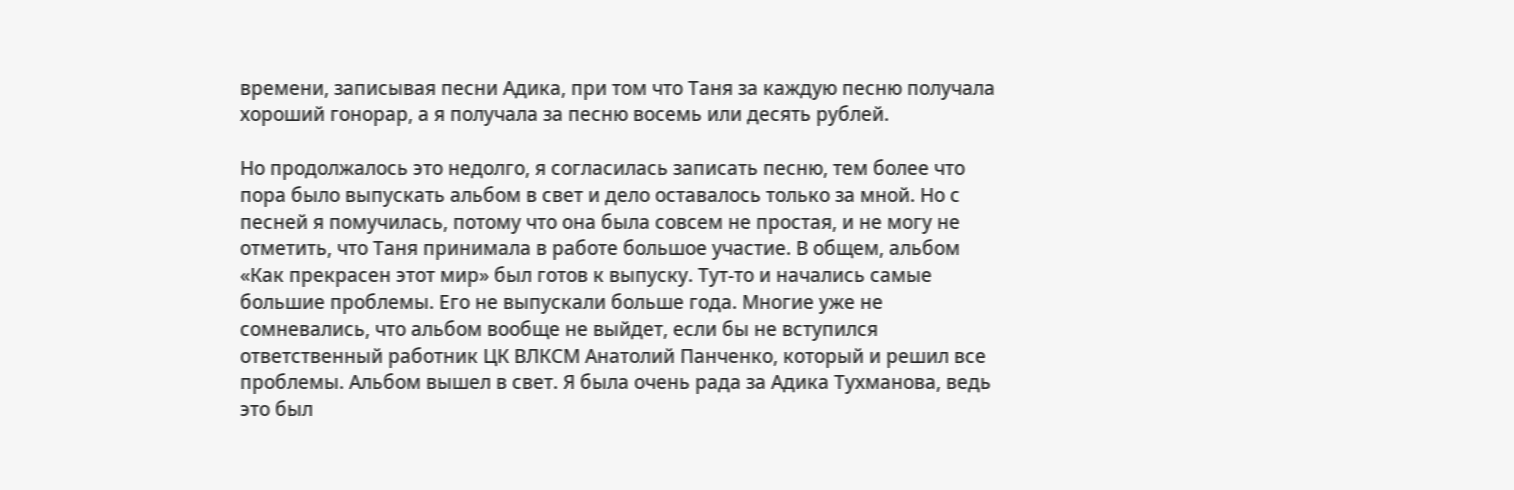времени, записывая песни Адика, при том что Таня за каждую песню получала хороший гонорар, а я получала за песню восемь или десять рублей.

Но продолжалось это недолго, я согласилась записать песню, тем более что пора было выпускать альбом в свет и дело оставалось только за мной. Но с песней я помучилась, потому что она была совсем не простая, и не могу не отметить, что Таня принимала в работе большое участие. В общем, альбом «Как прекрасен этот мир» был готов к выпуску. Тут-то и начались самые большие проблемы. Его не выпускали больше года. Многие уже не сомневались, что альбом вообще не выйдет, если бы не вступился ответственный работник ЦК ВЛКСМ Анатолий Панченко, который и решил все проблемы. Альбом вышел в свет. Я была очень рада за Адика Тухманова, ведь это был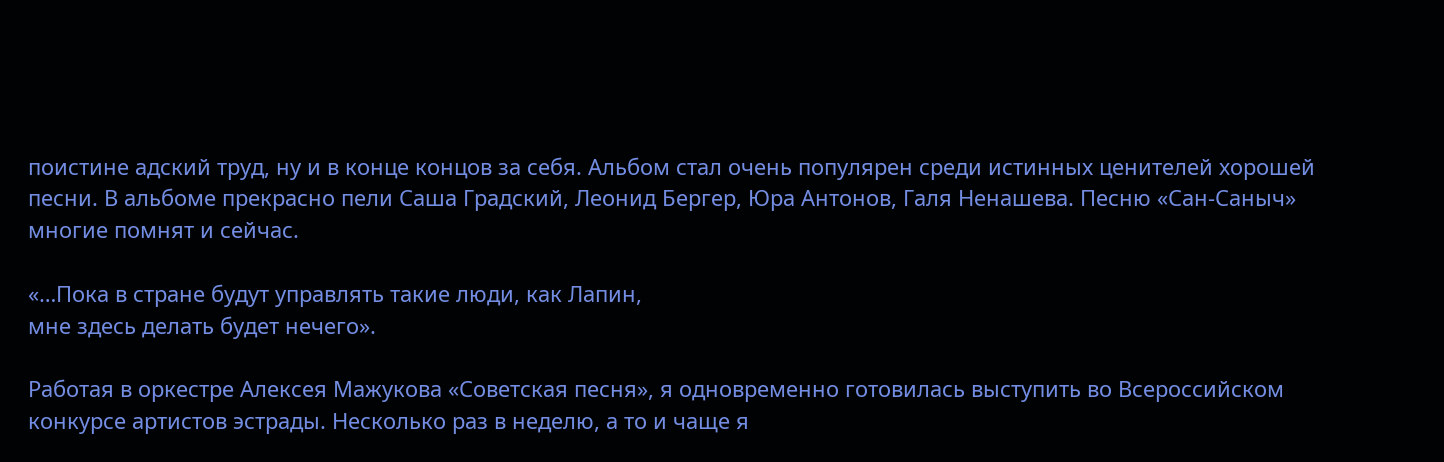поистине адский труд, ну и в конце концов за себя. Альбом стал очень популярен среди истинных ценителей хорошей песни. В альбоме прекрасно пели Саша Градский, Леонид Бергер, Юра Антонов, Галя Ненашева. Песню «Сан-Саныч» многие помнят и сейчас.

«…Пока в стране будут управлять такие люди, как Лапин,
мне здесь делать будет нечего».

Работая в оркестре Алексея Мажукова «Советская песня», я одновременно готовилась выступить во Всероссийском конкурсе артистов эстрады. Несколько раз в неделю, а то и чаще я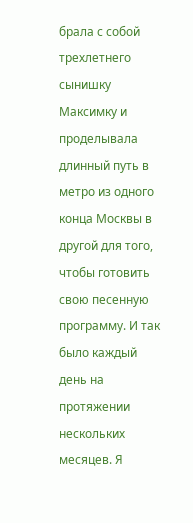брала с собой трехлетнего сынишку Максимку и проделывала длинный путь в метро из одного конца Москвы в другой для того, чтобы готовить свою песенную программу. И так было каждый день на протяжении нескольких месяцев. Я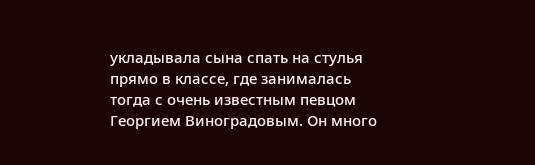укладывала сына спать на стулья прямо в классе, где занималась тогда с очень известным певцом Георгием Виноградовым. Он много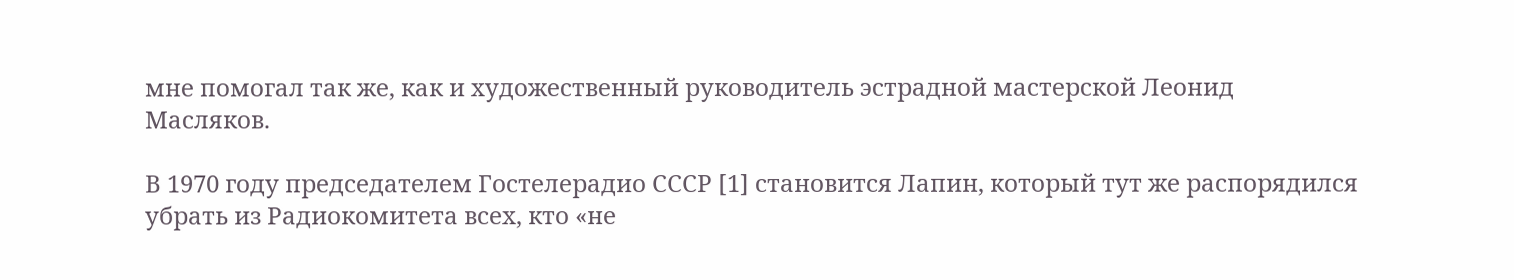мне помогал так же, как и художественный руководитель эстрадной мастерской Леонид Масляков.

В 1970 году председателем Гостелерадио СССР [1] становится Лапин, который тут же распорядился убрать из Радиокомитета всех, кто «не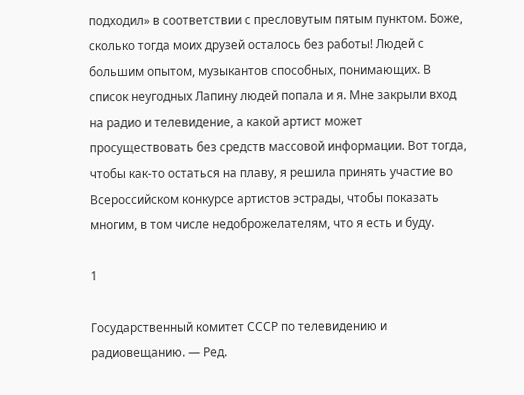подходил» в соответствии с пресловутым пятым пунктом. Боже, сколько тогда моих друзей осталось без работы! Людей с большим опытом, музыкантов способных, понимающих. В список неугодных Лапину людей попала и я. Мне закрыли вход на радио и телевидение, а какой артист может просуществовать без средств массовой информации. Вот тогда, чтобы как-то остаться на плаву, я решила принять участие во Всероссийском конкурсе артистов эстрады, чтобы показать многим, в том числе недоброжелателям, что я есть и буду.

1

Государственный комитет СССР по телевидению и радиовещанию. — Ред.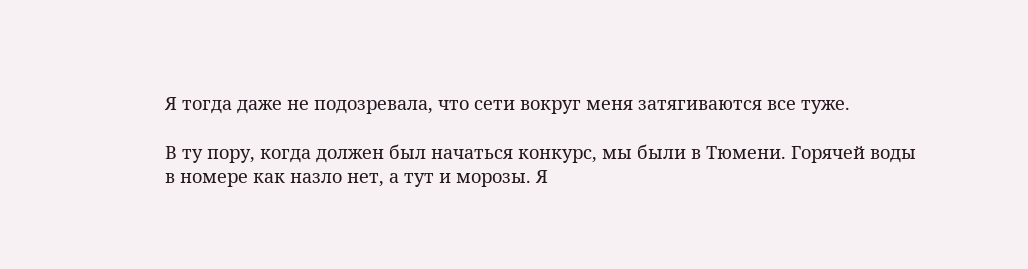Я тогда даже не подозревала, что сети вокруг меня затягиваются все туже.

В ту пору, когда должен был начаться конкурс, мы были в Тюмени. Горячей воды в номере как назло нет, а тут и морозы. Я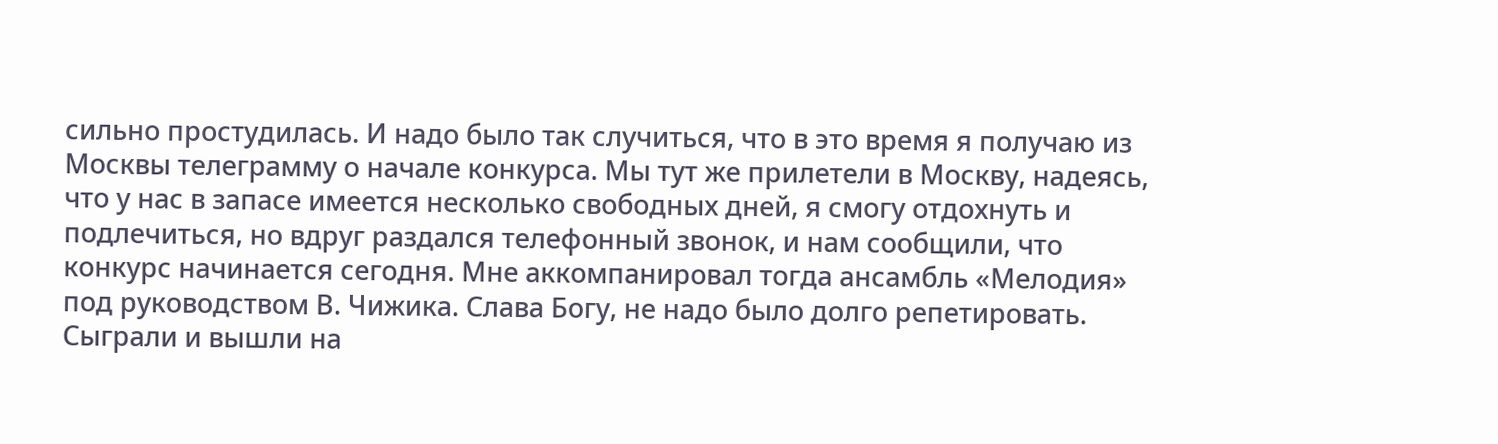сильно простудилась. И надо было так случиться, что в это время я получаю из Москвы телеграмму о начале конкурса. Мы тут же прилетели в Москву, надеясь, что у нас в запасе имеется несколько свободных дней, я смогу отдохнуть и подлечиться, но вдруг раздался телефонный звонок, и нам сообщили, что конкурс начинается сегодня. Мне аккомпанировал тогда ансамбль «Мелодия» под руководством В. Чижика. Слава Богу, не надо было долго репетировать. Сыграли и вышли на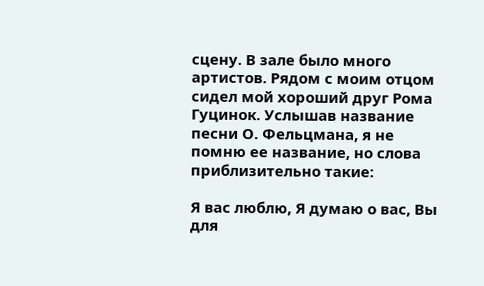сцену. В зале было много артистов. Рядом с моим отцом сидел мой хороший друг Рома Гуцинок. Услышав название песни О. Фельцмана, я не помню ее название, но слова приблизительно такие:

Я вас люблю, Я думаю о вас, Вы для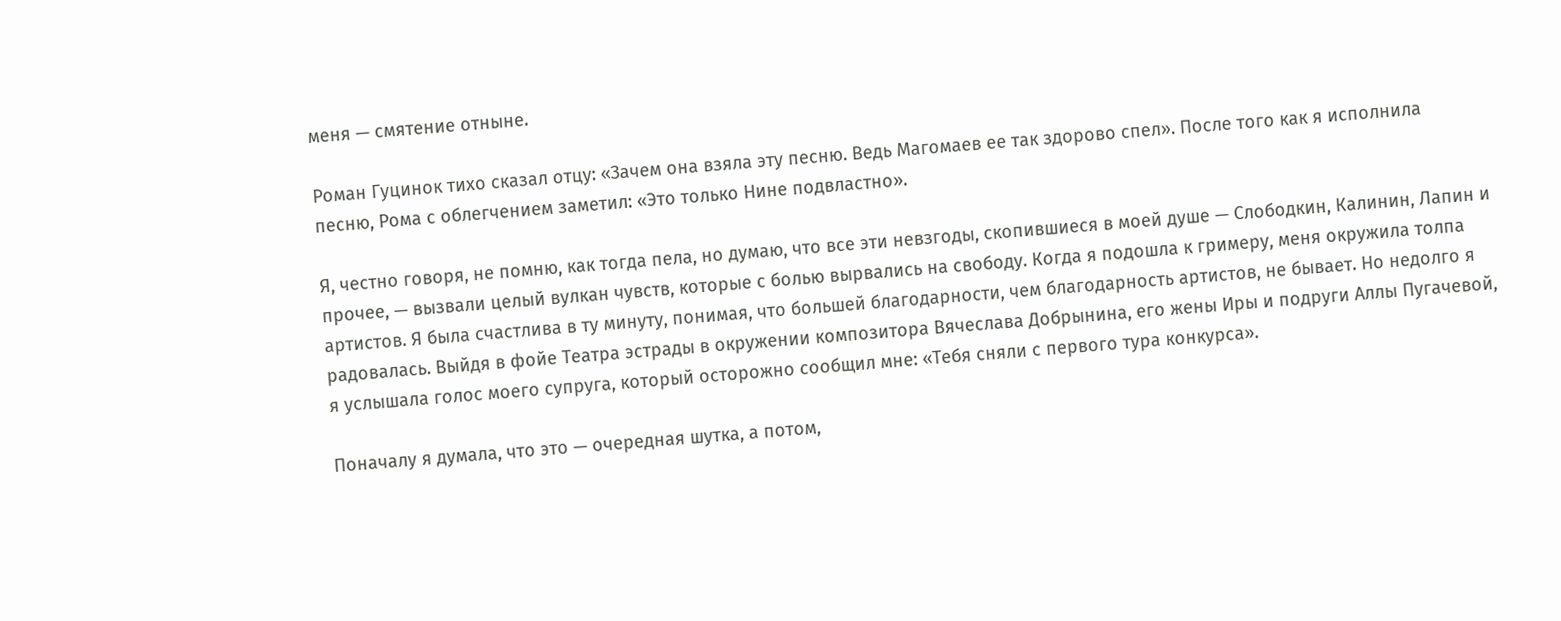меня — смятение отныне.

Роман Гуцинок тихо сказал отцу: «Зачем она взяла эту песню. Ведь Магомаев ее так здорово спел». После того как я исполнила песню, Рома с облегчением заметил: «Это только Нине подвластно».

Я, честно говоря, не помню, как тогда пела, но думаю, что все эти невзгоды, скопившиеся в моей душе — Слободкин, Калинин, Лапин и прочее, — вызвали целый вулкан чувств, которые с болью вырвались на свободу. Когда я подошла к гримеру, меня окружила толпа артистов. Я была счастлива в ту минуту, понимая, что большей благодарности, чем благодарность артистов, не бывает. Но недолго я радовалась. Выйдя в фойе Театра эстрады в окружении композитора Вячеслава Добрынина, его жены Иры и подруги Аллы Пугачевой, я услышала голос моего супруга, который осторожно сообщил мне: «Тебя сняли с первого тура конкурса».

Поначалу я думала, что это — очередная шутка, а потом,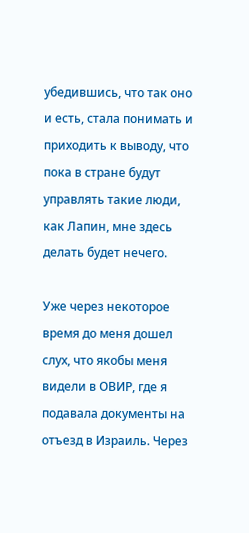убедившись, что так оно и есть, стала понимать и приходить к выводу, что пока в стране будут управлять такие люди, как Лапин, мне здесь делать будет нечего.

Уже через некоторое время до меня дошел слух, что якобы меня видели в ОВИР, где я подавала документы на отъезд в Израиль. Через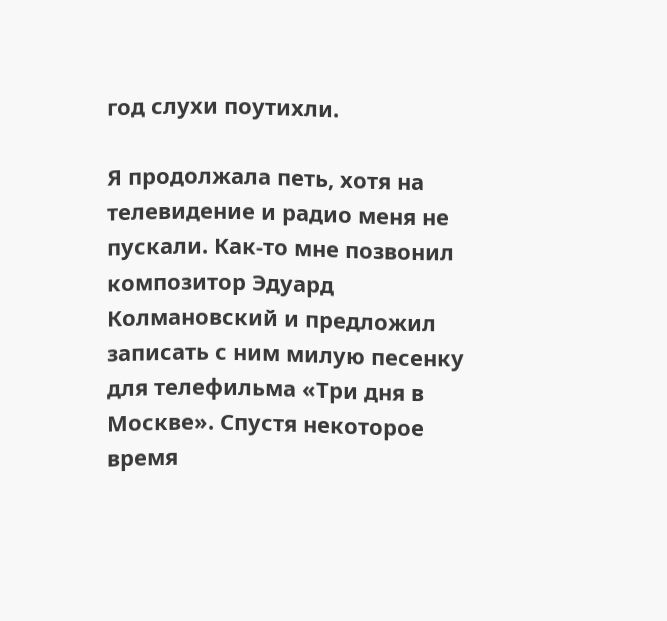год слухи поутихли.

Я продолжала петь, хотя на телевидение и радио меня не пускали. Как-то мне позвонил композитор Эдуард Колмановский и предложил записать с ним милую песенку для телефильма «Три дня в Москве». Спустя некоторое время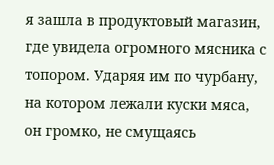я зашла в продуктовый магазин, где увидела огромного мясника с топором. Ударяя им по чурбану, на котором лежали куски мяса, он громко, не смущаясь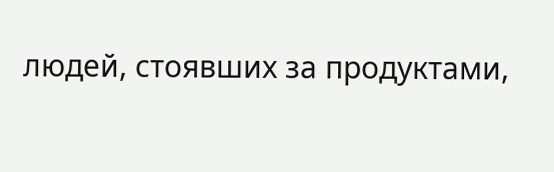людей, стоявших за продуктами,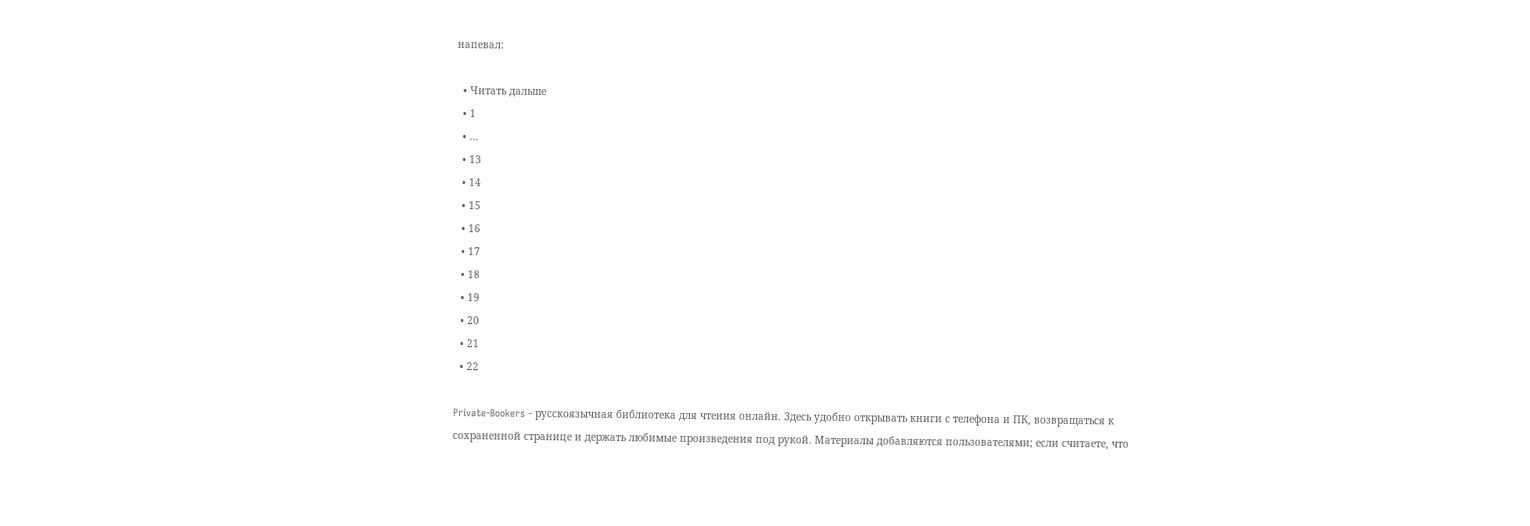напевал:

  • Читать дальше
  • 1
  • ...
  • 13
  • 14
  • 15
  • 16
  • 17
  • 18
  • 19
  • 20
  • 21
  • 22

Private-Bookers - русскоязычная библиотека для чтения онлайн. Здесь удобно открывать книги с телефона и ПК, возвращаться к сохраненной странице и держать любимые произведения под рукой. Материалы добавляются пользователями; если считаете, что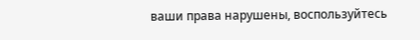ваши права нарушены, воспользуйтесь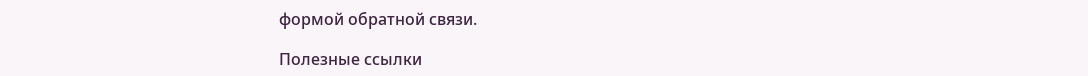формой обратной связи.

Полезные ссылки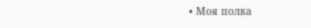• Моя полка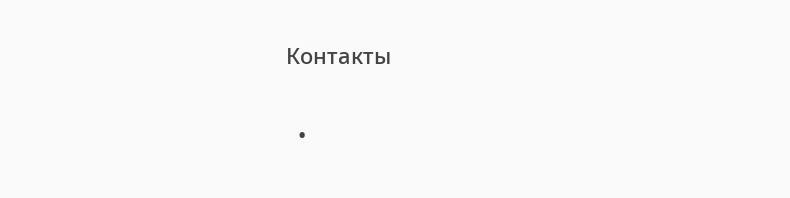Контакты

  •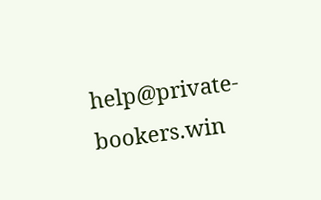help@private-bookers.win